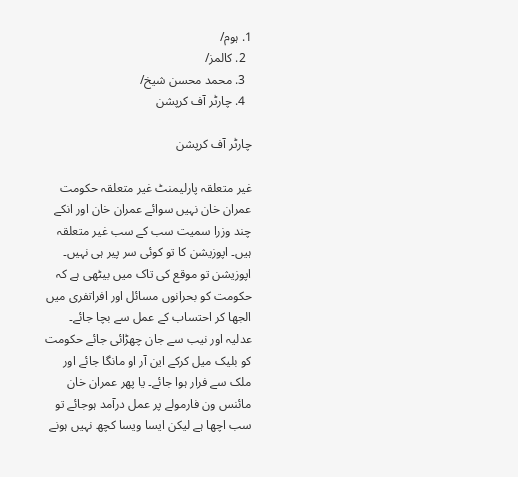1. ہوم/
  2. کالمز/
  3. محمد محسن شیخ/
  4. چارٹر آف کرپشن

چارٹر آف کرپشن

غیر متعلقہ پارلیمنٹ غیر متعلقہ حکومت عمران خان نہیں سوائے عمران خان اور انکے چند وزرا سمیت سب کے سب غیر متعلقہ ہیں۔ اپوزیشن کا تو کوئی سر پیر ہی نہیں۔ اپوزیشن تو موقع کی تاک میں بیٹھی ہے کہ حکومت کو بحرانوں مسائل اور افراتفری میں الجھا کر احتساب کے عمل سے بچا جائے۔ عدلیہ اور نیب سے جان چھڑائی جائے حکومت کو بلیک میل کرکے این آر او مانگا جائے اور ملک سے فرار ہوا جائے۔ یا پھر عمران خان مائنس ون فارمولے پر عمل درآمد ہوجائے تو سب اچھا ہے لیکن ایسا ویسا کچھ نہیں ہونے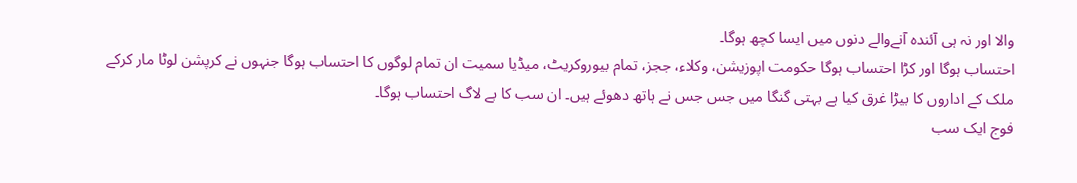والا اور نہ ہی آئندہ آنےوالے دنوں میں ایسا کچھ ہوگا۔
احتساب ہوگا اور کڑا احتساب ہوگا حکومت اپوزیشن، وکلاء، ججز، تمام بیوروکریٹ، میڈیا سمیت ان تمام لوگوں کا احتساب ہوگا جنہوں نے کرپشن لوٹا مار کرکے ملک کے اداروں کا بیڑا غرق کیا ہے بہتی گنگا میں جس جس نے ہاتھ دھوئے ہیں۔ ان سب کا بے لاگ احتساب ہوگا۔
فوج ایک سب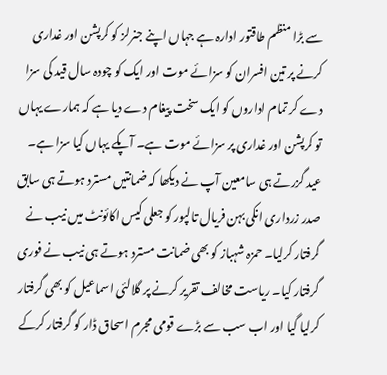سے بڑا منظم طاقتور ادارہ ہے جہاں اپنے جنرلز کو کرپشن اور غداری کرنے پر تین افسران کو سزائے موت اور ایک کو چودہ سال قید کی سزا دے کر تمام اداروں کو ایک سخت پیغام دے دیا ہے کہ ہمارے یہاں تو کرپشن اور غداری پر سزائے موت ہے۔ آپکے یہاں کیا سزا ہے۔
عید گزرتے ہی سامعين آپ نے دیکھا کہ ضمانتیں مسترد ہوتے ہی سابق صدر زرداری انکی بہن فریال تالپور کو جعلی کیس اکائونٹ میں نیب نے گرفتار کرلیا۔ حمزہ شہباز کو بھی ضمانت مسترد ہوتے ہی نیب نے فوری گرفتار کیا۔ ریاست مخالف تقریر کرنے پر گلالئی اسماعیل کو بھی گرفتار کرلیا گیا اور اب سب سے بڑے قومی مجرم اسحاق ڈار کو گرفتار کرکے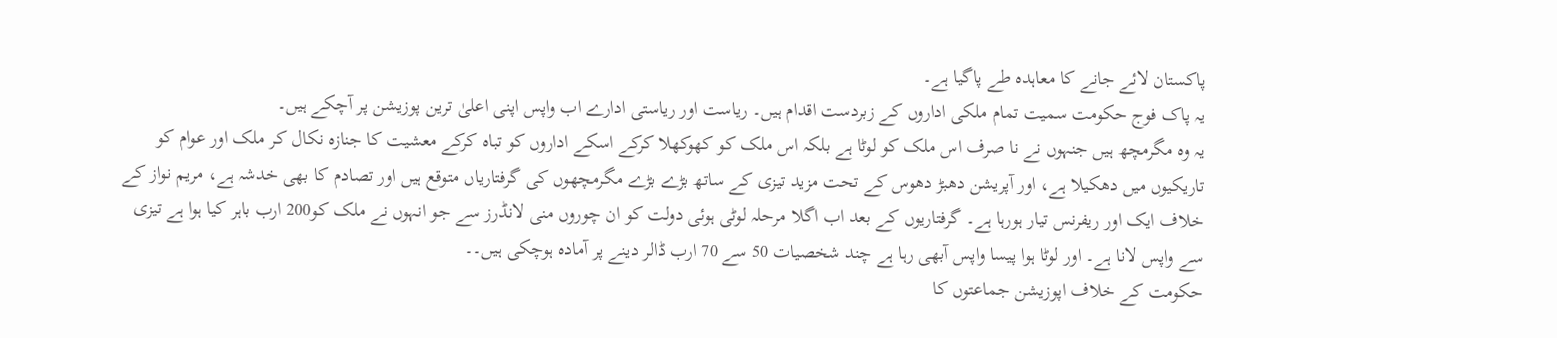پاکستان لائے جانے کا معاہدہ طے پاگیا ہے۔
یہ پاک فوج حکومت سمیت تمام ملکی اداروں کے زبردست اقدام ہیں۔ ریاست اور ریاستی ادارے اب واپس اپنی اعلیٰ ترین پوزیشن پر آچکے ہیں۔
یہ وہ مگرمچھ ہیں جنہوں نے نا صرف اس ملک کو لوٹا ہے بلکہ اس ملک کو کھوکھلا کرکے اسکے اداروں کو تباہ کرکے معشیت کا جنازہ نکال کر ملک اور عوام کو تاریکیوں میں دھکیلا ہے، اور آپریشن دھبڑ دھوس کے تحت مزید تیزی کے ساتھ بڑے بڑے مگرمچھوں کی گرفتاریاں متوقع ہیں اور تصادم کا بھی خدشہ ہے، مریم نواز کے خلاف ایک اور ریفرنس تیار ہورہا ہے۔ گرفتاریوں کے بعد اب اگلا مرحلہ لوٹی ہوئی دولت کو ان چوروں منی لانڈرز سے جو انہوں نے ملک کو200 ارب باہر کیا ہوا ہے تیزی سے واپس لانا ہے۔ اور لوٹا ہوا پیسا واپس آبھی رہا ہے چند شخصیات 50 سے 70 ارب ڈالر دینے پر آماده ہوچکی ہیں۔۔
حکومت کے خلاف اپوزیشن جماعتوں کا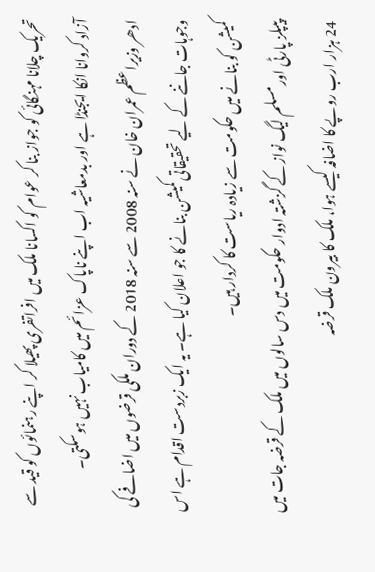تحریک چلانا مہنگائی کو جواز بنا کر عوام کو اکسانا ملک میں افراتفری پھیلا کر اپنے رہنمائوں کو قید سے آزاد کروانا انکا ایجنڈا ہے اور بدمعاشیہ اب اپنے ناپاک عزائم میں کامیاب نہیں ہوسکتی۔
ادھر وزیراعظم عمران خان نے سنہ 2008 سے سنہ 2018 کے دوران ملکی قرضوں میں اضافے کی وجوہات جاننے کے لیے تحقیقاتی کمیشن بنانے کا جو اعلان کیا ہے۔ یہ ایک زبردست اقدام ہے اس کمیشن کو بنانے میں حکومت سے زیادہ ریاست کا کردار ہیں۔
پیپلز پارٹی اور مسلم لیگ نواز کے گزشتہ ادوار حکومت میں دس سالوں میں ملک کے قرضہ جات میں 24 ہزار ارب روپے کا اضافہ کیسے ہوا، ملک کا بیرون ملک قرضہ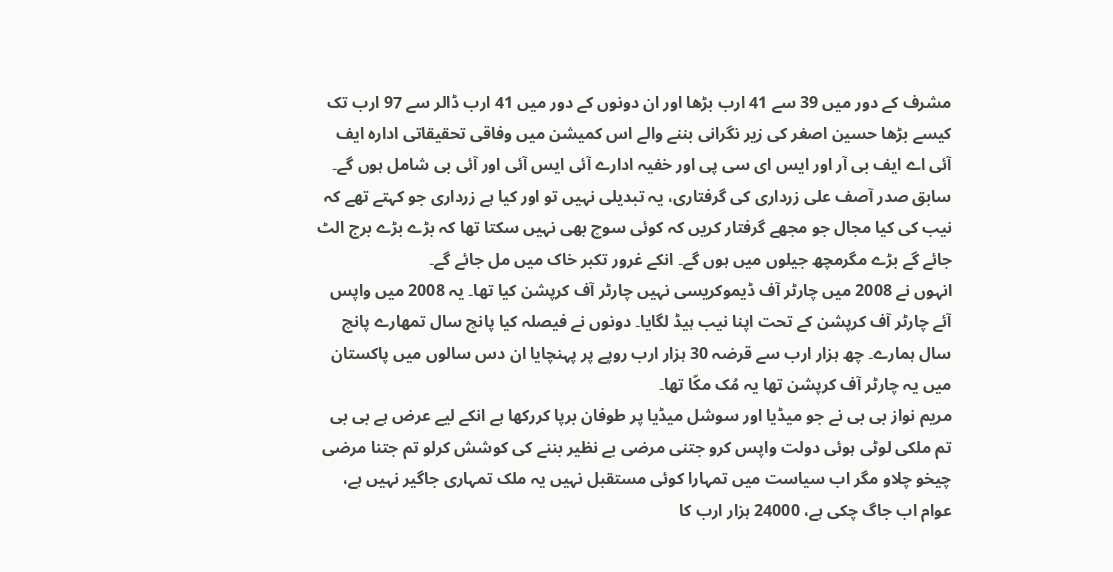مشرف کے دور میں 39 سے 41 ارب بڑھا اور ان دونوں کے دور میں 41 ارب ڈالر سے 97 ارب تک کیسے بڑھا حسین اصغر کی زیر نگرانی بننے والے اس کمیشن میں وفاقی تحقیقاتی ادارہ ایف آئی اے ایف بی آر اور ایس ای سی پی اور خفیہ ادارے آئی ایس آئی اور آئی بی شامل ہوں گے۔
سابق صدر آصف علی زرداری کی گرفتاری، یہ تبدیلی نہیں تو اور کیا ہے زرداری جو کہتے تھے کہ نیب کی کیا مجال جو مجھے گرفتار کریں کہ کوئی سوچ بھی نہیں سکتا تھا کہ بڑے بڑے برج الٹ جائے گے بڑے مگرمچھ جیلوں میں ہوں گے۔ انکے غرور تکبر خاک میں مل جائے گے۔
انہوں نے 2008 میں چارٹر آف ڈیموکریسی نہیں چارٹر آف کرپشن کیا تھا۔ یہ 2008 میں واپس آئے چارٹر آف کرپشن کے تحت اپنا نیب ہیڈ لگایا۔ دونوں نے فیصلہ کیا پانچ سال تمھارے پانچ سال ہمارے۔ چھ ہزار ارب سے قرضہ 30 ہزار ارب روپے پر پہنچایا ان دس سالوں میں پاکستان میں یہ چارٹر آف کرپشن تھا یہ مُک مکّا تھا۔
مریم نواز بی بی نے جو میڈیا اور سوشل میڈیا پر طوفان برپا کررکھا ہے انکے لیے عرض ہے بی بی تم ملکی لوٹی ہوئی دولت واپس کرو جتنی مرضی بے نظير بننے کی کوشش کرلو تم جتنا مرضی چیخو چلاو مگر اب سیاست میں تمہارا کوئی مستقبل نہیں یہ ملک تمہاری جاگیر نہیں ہے، عوام اب جاگ چکی ہے، 24000 ہزار ارب کا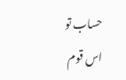حساب تو اس قوم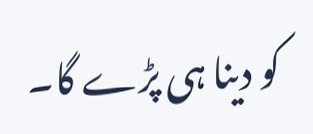کو دینا ہی پڑے گا۔